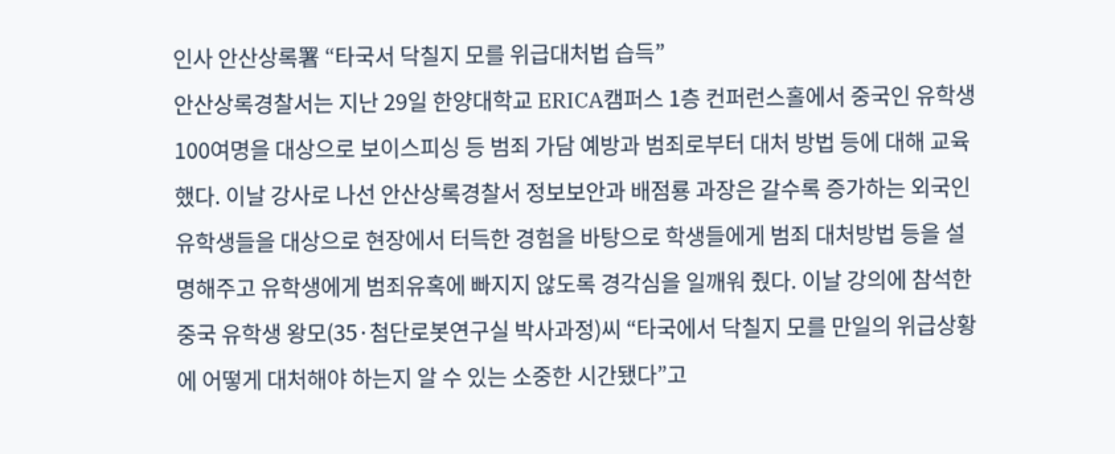인사 안산상록署 “타국서 닥칠지 모를 위급대처법 습득”
안산상록경찰서는 지난 29일 한양대학교 ERICA캠퍼스 1층 컨퍼런스홀에서 중국인 유학생 100여명을 대상으로 보이스피싱 등 범죄 가담 예방과 범죄로부터 대처 방법 등에 대해 교육했다. 이날 강사로 나선 안산상록경찰서 정보보안과 배점룡 과장은 갈수록 증가하는 외국인유학생들을 대상으로 현장에서 터득한 경험을 바탕으로 학생들에게 범죄 대처방법 등을 설명해주고 유학생에게 범죄유혹에 빠지지 않도록 경각심을 일깨워 줬다. 이날 강의에 참석한 중국 유학생 왕모(35·첨단로봇연구실 박사과정)씨 “타국에서 닥칠지 모를 만일의 위급상황에 어떻게 대처해야 하는지 알 수 있는 소중한 시간됐다”고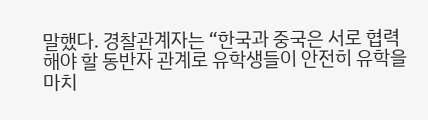말했다. 경찰관계자는 “한국과 중국은 서로 협력해야 할 동반자 관계로 유학생들이 안전히 유학을 마치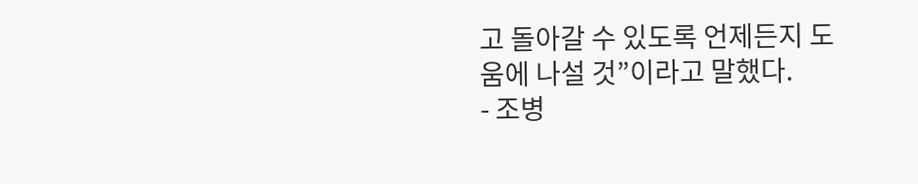고 돌아갈 수 있도록 언제든지 도움에 나설 것”이라고 말했다.
- 조병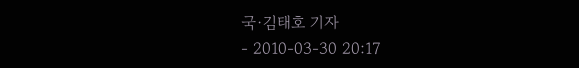국·김태호 기자
- 2010-03-30 20:17